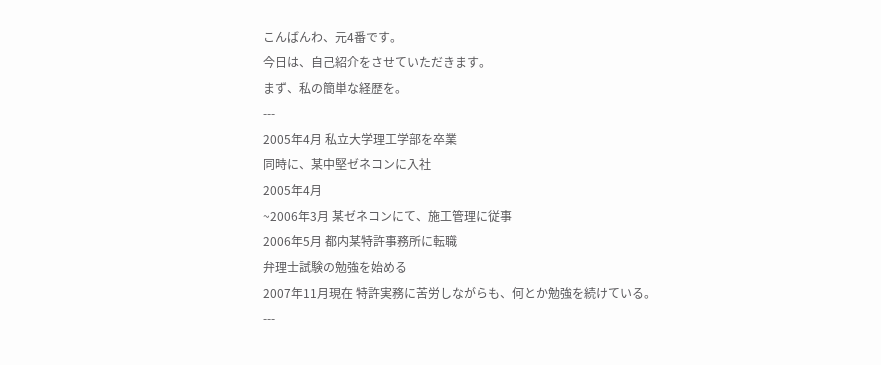こんばんわ、元4番です。
今日は、自己紹介をさせていただきます。
まず、私の簡単な経歴を。
---
2005年4月 私立大学理工学部を卒業
同時に、某中堅ゼネコンに入社
2005年4月
~2006年3月 某ゼネコンにて、施工管理に従事
2006年5月 都内某特許事務所に転職
弁理士試験の勉強を始める
2007年11月現在 特許実務に苦労しながらも、何とか勉強を続けている。
---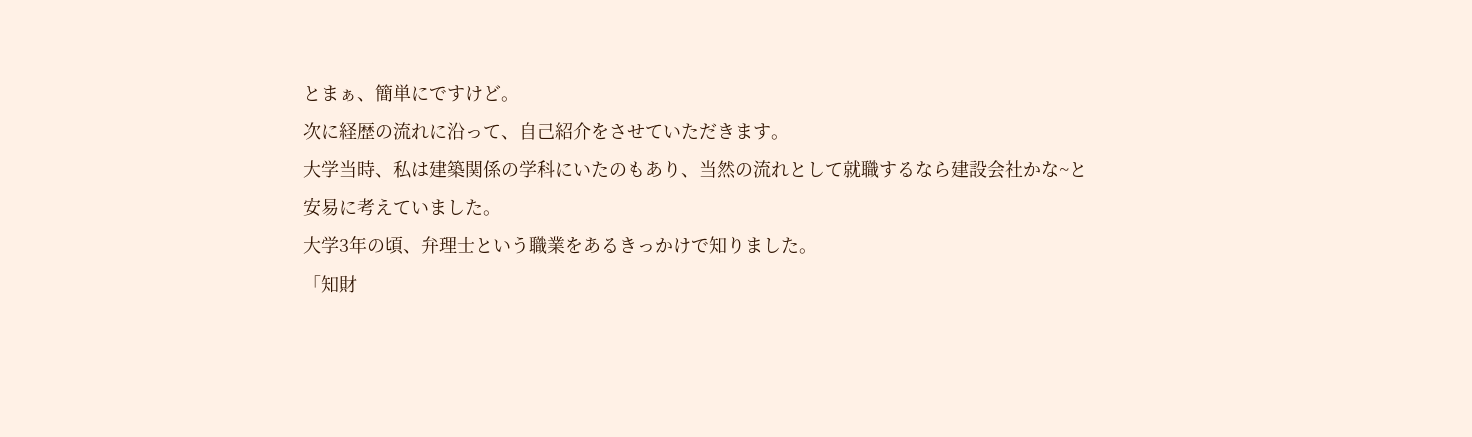とまぁ、簡単にですけど。
次に経歴の流れに沿って、自己紹介をさせていただきます。
大学当時、私は建築関係の学科にいたのもあり、当然の流れとして就職するなら建設会社かな~と
安易に考えていました。
大学3年の頃、弁理士という職業をあるきっかけで知りました。
「知財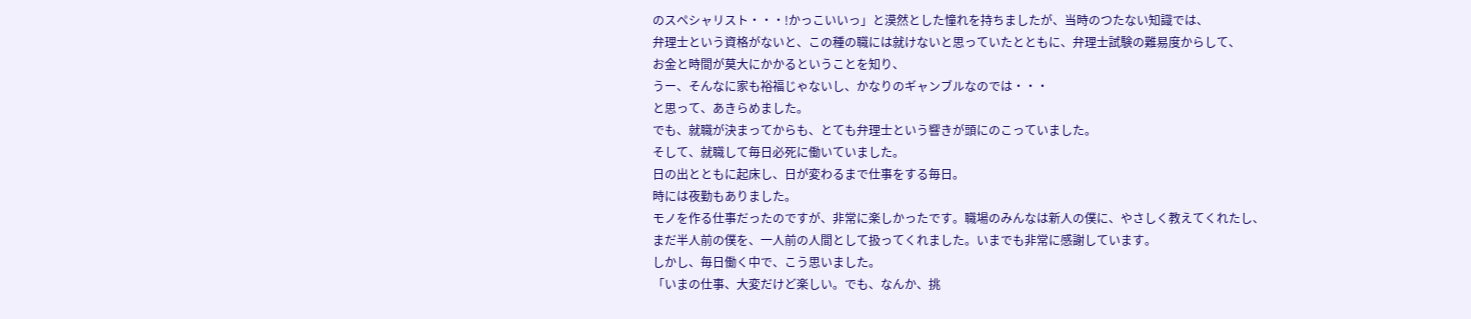のスペシャリスト・・・!かっこいいっ」と漠然とした憧れを持ちましたが、当時のつたない知識では、
弁理士という資格がないと、この種の職には就けないと思っていたとともに、弁理士試験の難易度からして、
お金と時間が莫大にかかるということを知り、
うー、そんなに家も裕福じゃないし、かなりのギャンブルなのでは・・・
と思って、あきらめました。
でも、就職が決まってからも、とても弁理士という響きが頭にのこっていました。
そして、就職して毎日必死に働いていました。
日の出とともに起床し、日が変わるまで仕事をする毎日。
時には夜勤もありました。
モノを作る仕事だったのですが、非常に楽しかったです。職場のみんなは新人の僕に、やさしく教えてくれたし、
まだ半人前の僕を、一人前の人間として扱ってくれました。いまでも非常に感謝しています。
しかし、毎日働く中で、こう思いました。
「いまの仕事、大変だけど楽しい。でも、なんか、挑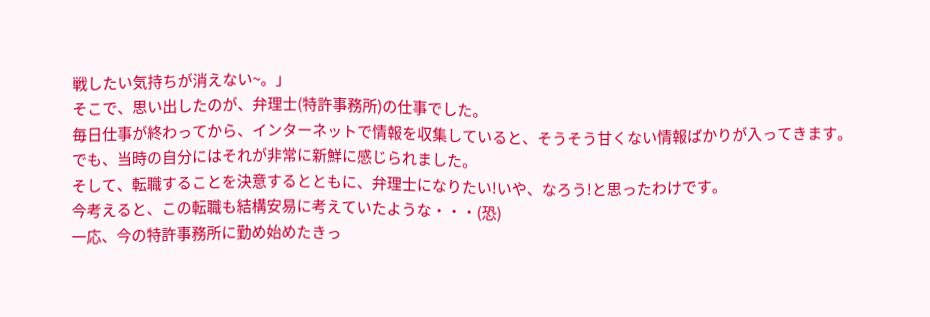戦したい気持ちが消えない~。」
そこで、思い出したのが、弁理士(特許事務所)の仕事でした。
毎日仕事が終わってから、インターネットで情報を収集していると、そうそう甘くない情報ばかりが入ってきます。
でも、当時の自分にはそれが非常に新鮮に感じられました。
そして、転職することを決意するとともに、弁理士になりたい!いや、なろう!と思ったわけです。
今考えると、この転職も結構安易に考えていたような・・・(恐)
一応、今の特許事務所に勤め始めたきっ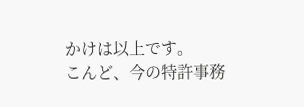かけは以上です。
こんど、今の特許事務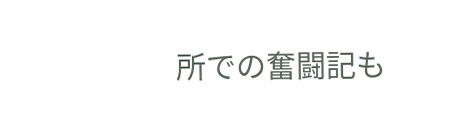所での奮闘記も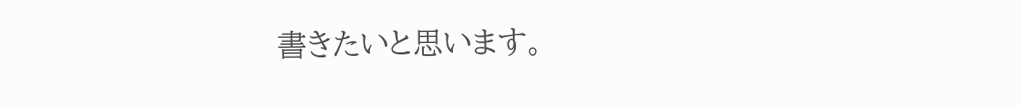書きたいと思います。